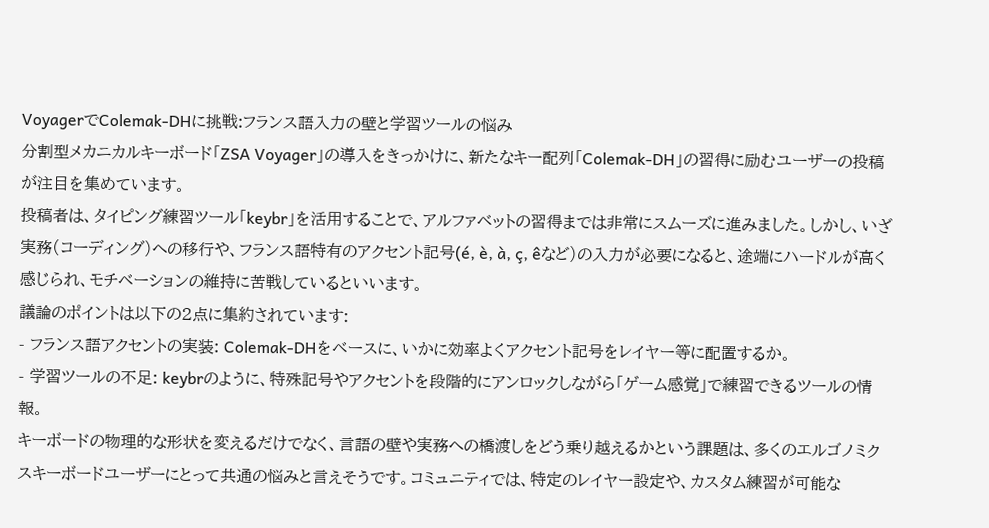VoyagerでColemak-DHに挑戦:フランス語入力の壁と学習ツールの悩み
分割型メカニカルキーボード「ZSA Voyager」の導入をきっかけに、新たなキー配列「Colemak-DH」の習得に励むユーザーの投稿が注目を集めています。
投稿者は、タイピング練習ツール「keybr」を活用することで、アルファベットの習得までは非常にスムーズに進みました。しかし、いざ実務(コーディング)への移行や、フランス語特有のアクセント記号(é, è, à, ç, êなど)の入力が必要になると、途端にハードルが高く感じられ、モチベーションの維持に苦戦しているといいます。
議論のポイントは以下の2点に集約されています:
- フランス語アクセントの実装: Colemak-DHをベースに、いかに効率よくアクセント記号をレイヤー等に配置するか。
- 学習ツールの不足: keybrのように、特殊記号やアクセントを段階的にアンロックしながら「ゲーム感覚」で練習できるツールの情報。
キーボードの物理的な形状を変えるだけでなく、言語の壁や実務への橋渡しをどう乗り越えるかという課題は、多くのエルゴノミクスキーボードユーザーにとって共通の悩みと言えそうです。コミュニティでは、特定のレイヤー設定や、カスタム練習が可能な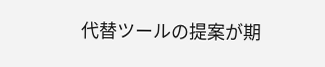代替ツールの提案が期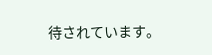待されています。